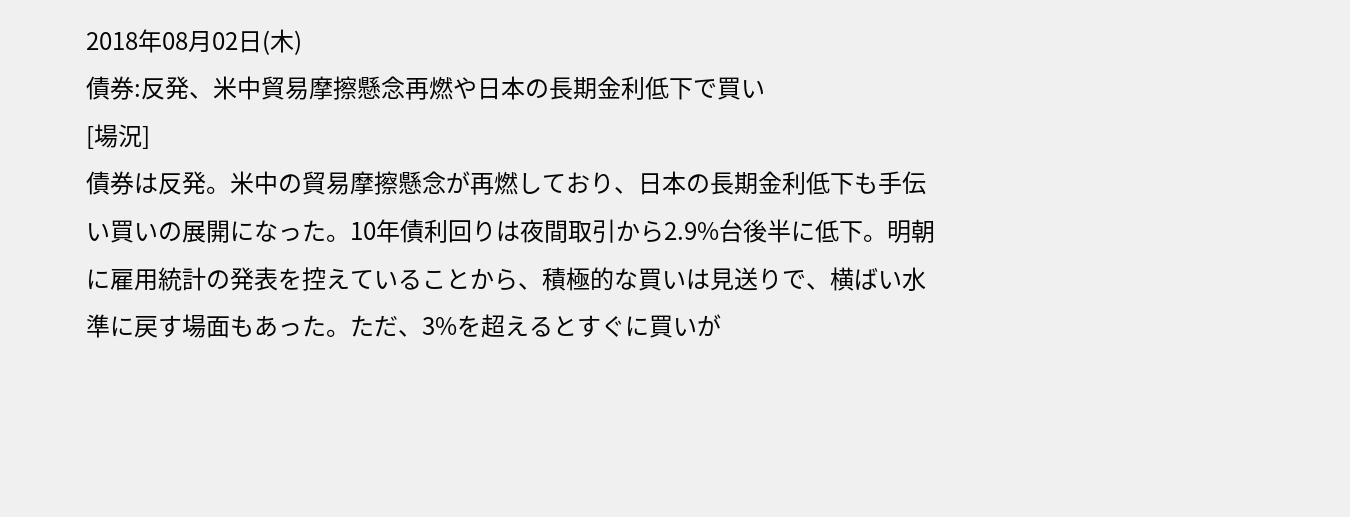2018年08月02日(木)
債券:反発、米中貿易摩擦懸念再燃や日本の長期金利低下で買い
[場況]
債券は反発。米中の貿易摩擦懸念が再燃しており、日本の長期金利低下も手伝い買いの展開になった。10年債利回りは夜間取引から2.9%台後半に低下。明朝に雇用統計の発表を控えていることから、積極的な買いは見送りで、横ばい水準に戻す場面もあった。ただ、3%を超えるとすぐに買いが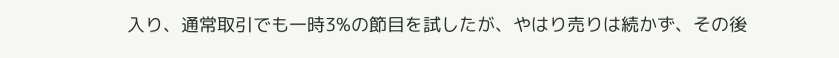入り、通常取引でも一時3%の節目を試したが、やはり売りは続かず、その後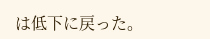は低下に戻った。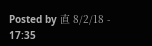Posted by 直 8/2/18 - 17:35